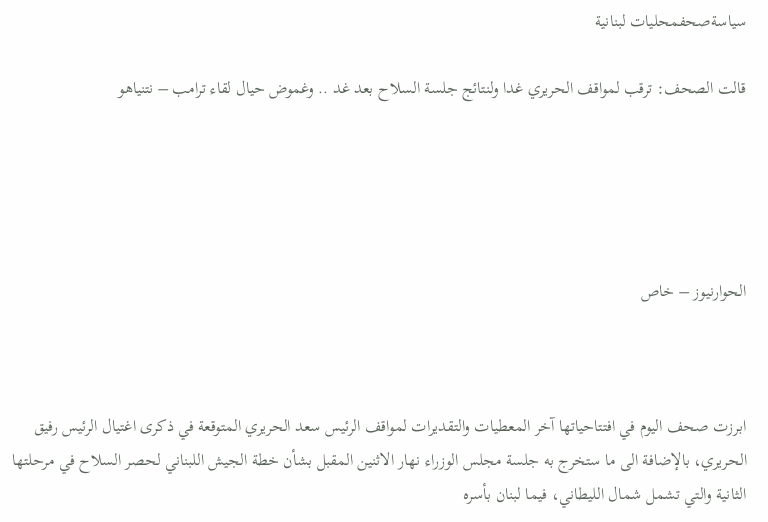سياسةصحفمحليات لبنانية

قالت الصحف: ترقب لمواقف الحريري غدا ولنتائج جلسة السلاح بعد غد .. وغموض حيال لقاء ترامب – نتنياهو





الحوارنيوز – خاص



ابرزت صحف اليوم في افتتاحياتها آخر المعطيات والتقديرات لمواقف الرئيس سعد الحريري المتوقعة في ذكرى اغتيال الرئيس رفيق الحريري، بالإضافة الى ما ستخرج به جلسة مجلس الوزراء نهار الاثنين المقبل بشأن خطة الجيش اللبناني لحصر السلاح في مرحلتها الثانية والتي تشمل شمال الليطاني، فيما لبنان بأسره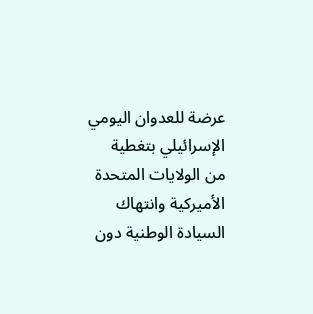عرضة للعدوان اليومي الإسرائيلي بتغطية من الولايات المتحدة الأميركية وانتهاك السيادة الوطنية دون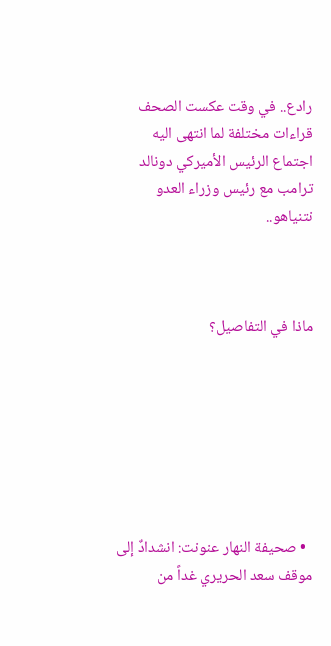رادع.. في وقت عكست الصحف قراءات مختلفة لما انتهى اليه اجتماع الرئيس الأميركي دونالد ترامب مع رئيس وزراء العدو نتنياهو..



ماذا في التفاصيل؟







  • صحيفة النهار عنونت: انشدادٌ إلى موقف سعد الحريري غداً من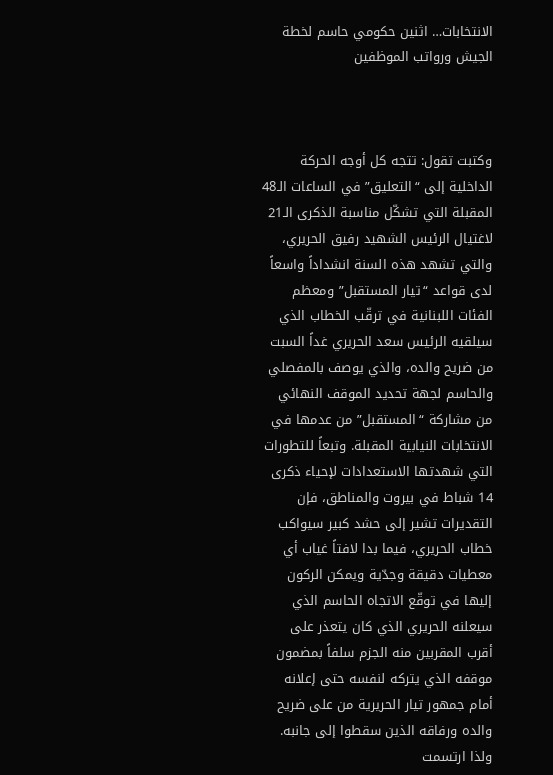الانتخابات… اثنين حكومي حاسم لخطة الجيش ورواتب الموظفين



وكتبت تقول: تتجه كل أوجه الحركة الداخلية إلى “التعليق” في الساعات الـ48 المقبلة التي تشكّل مناسبة الذكرى الـ21 لاغتيال الرئيس الشهيد رفيق الحريري، والتي تشهد هذه السنة انشداداً واسعاً لدى قواعد “تيار المستقبل” ومعظم الفئات اللبنانية في ترقّب الخطاب الذي سيلقيه الرئيس سعد الحريري غداً السبت من ضريح والده، والذي يوصف بالمفصلي والحاسم لجهة تحديد الموقف النهائي من مشاركة “المستقبل” من عدمها في الانتخابات النيابية المقبلة. وتبعاً للتطورات التي شهدتها الاستعدادات لإحياء ذكرى 14 شباط في بيروت والمناطق، فإن التقديرات تشير إلى حشد كبير سيواكب خطاب الحريري، فيما بدا لافتاً غياب أي معطيات دقيقة وجدّية ويمكن الركون إليها في توقّع الاتجاه الحاسم الذي سيعلنه الحريري الذي كان يتعذر على أقرب المقربين منه الجزم سلفاً بمضمون موقفه الذي يتركه لنفسه حتى إعلانه أمام جمهور تيار الحريرية من على ضريح والده ورفاقه الذين سقطوا إلى جانبه. ولذا ارتسمت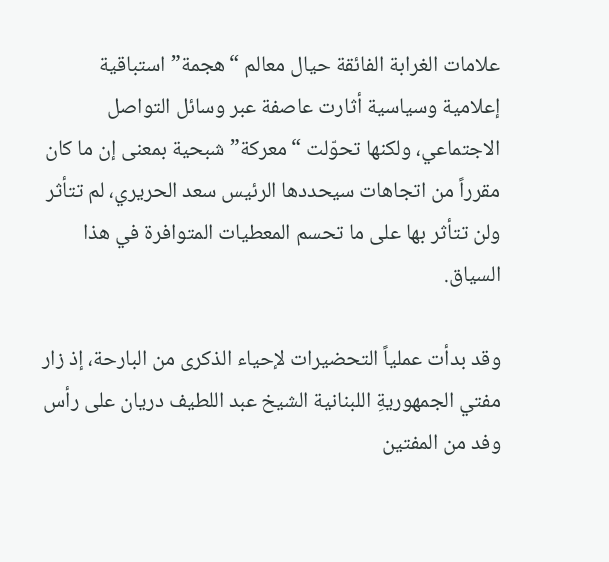علامات الغرابة الفائقة حيال معالم “هجمة” استباقية إعلامية وسياسية أثارت عاصفة عبر وسائل التواصل الاجتماعي، ولكنها تحوّلت “معركة” شبحية بمعنى إن ما كان مقرراً من اتجاهات سيحددها الرئيس سعد الحريري، لم تتأثر ولن تتأثر بها على ما تحسم المعطيات المتوافرة في هذا السياق.

وقد بدأت عملياً التحضيرات لإحياء الذكرى من البارحة، إذ زار مفتي الجمهوريةِ اللبنانية الشيخ عبد اللطيف دريان على رأس وفد من المفتين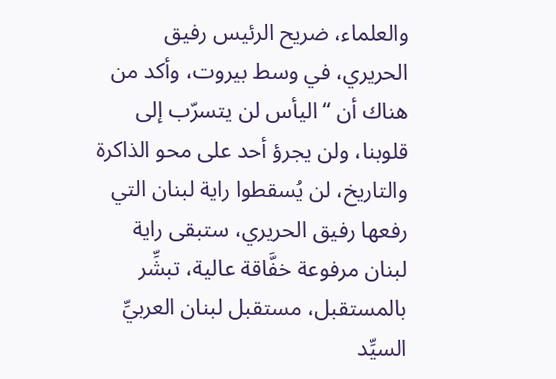والعلماء، ضريح الرئيس رفيق الحريري، في وسط بيروت، وأكد من هناك أن “اليأس لن يتسرّب إلى قلوبنا، ولن يجرؤ أحد على محو الذاكرة والتاريخ، لن يُسقطوا راية لبنان التي رفعها رفيق الحريري، ستبقى راية لبنان مرفوعة خفَّاقة عالية، تبشِّر بالمستقبل، مستقبل لبنان العربيِّ السيِّد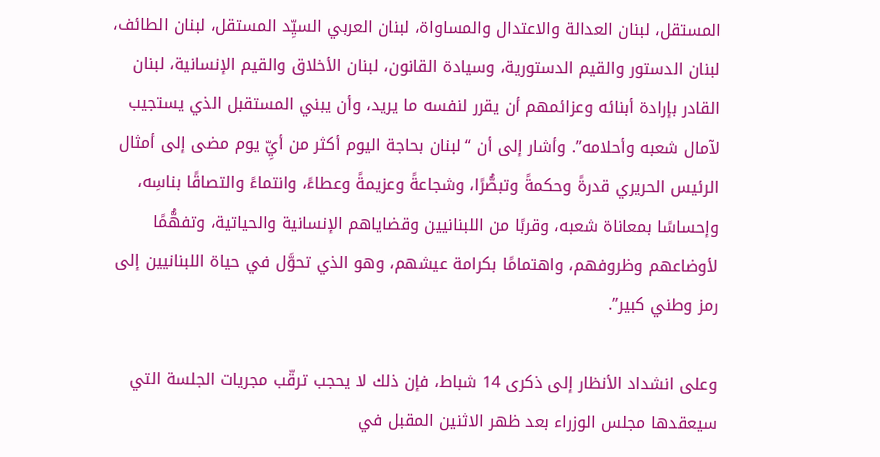المستقل، لبنان العدالة والاعتدال والمساواة، لبنان العربي السيِّد المستقل، لبنان الطائف، لبنان الدستور والقيم الدستورية، وسيادة القانون، لبنان الأخلاق والقيم الإنسانية، لبنان القادر بإرادة أبنائه وعزائمهم أن يقرر لنفسه ما يريد، وأن يبني المستقبل الذي يستجيب لآمال شعبه وأحلامه”. وأشار إلى أن “لبنان بحاجة اليوم أكثر من أيِّ يوم مضى إلى أمثال الرئيس الحريري قدرةً وحكمةً وتبصُّرًا، وشجاعةً وعزيمةً وعطاءً، وانتماءً والتصاقًا بناسِه، وإحساسًا بمعاناة شعبه، وقربًا من اللبنانيين وقضاياهم الإنسانية والحياتية، وتفهُّمًا لأوضاعهم وظروفهم، واهتمامًا بكرامة عيشهم، وهو الذي تحوَّل في حياة اللبنانيين إلى رمز وطني كبير”.

وعلى انشداد الأنظار إلى ذكرى 14 شباط، فإن ذلك لا يحجب ترقّب مجريات الجلسة التي سيعقدها مجلس الوزراء بعد ظهر الاثنين المقبل في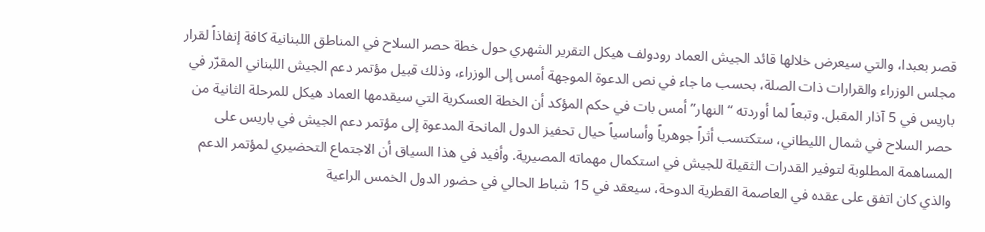قصر بعبدا، والتي سيعرض خلالها قائد الجيش العماد رودولف هيكل التقرير الشهري حول خطة حصر السلاح في المناطق اللبنانية كافة إنفاذاً لقرار مجلس الوزراء والقرارات ذات الصلة، بحسب ما جاء في نص الدعوة الموجهة أمس إلى الوزراء، وذلك قبيل مؤتمر دعم الجيش اللبناني المقرّر في باريس في 5 آذار المقبل. وتبعاً لما أوردته “النهار” أمس بات في حكم المؤكد أن الخطة العسكرية التي سيقدمها العماد هيكل للمرحلة الثانية من حصر السلاح في شمال الليطاني، ستكتسب أثراً جوهرياً وأساسياً حيال تحفيز الدول المانحة المدعوة إلى مؤتمر دعم الجيش في باريس على المساهمة المطلوبة لتوفير القدرات الثقيلة للجيش في استكمال مهماته المصيرية. وأفيد في هذا السياق أن الاجتماع التحضيري لمؤتمر الدعم والذي كان اتفق على عقده في العاصمة القطرية الدوحة، سيعقد في 15 شباط الحالي في حضور الدول الخمس الراعية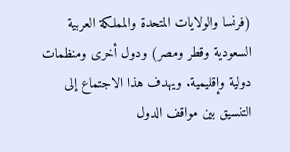(فرنسا والولايات المتحدة والمملكة العربية السعودية وقطر ومصر) ودول أخرى ومنظمات دولية وإقليمية. ويهدف هذا الاجتماع إلى التنسيق بين مواقف الدول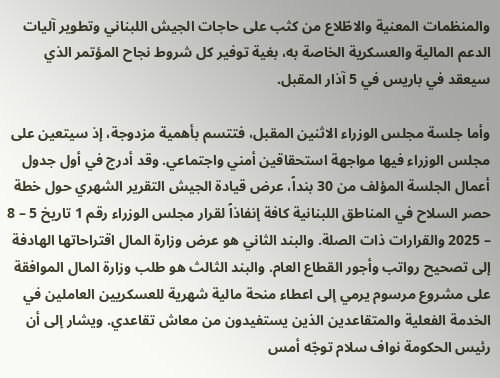والمنظمات المعنية والاطّلاع من كثب على حاجات الجيش اللبناني وتطوير آليات الدعم المالية والعسكرية الخاصة به، بغية توفير كل شروط نجاح المؤتمر الذي سيعقد في باريس في 5 آذار المقبل.

وأما جلسة مجلس الوزراء الاثنين المقبل، فتتسم بأهمية مزدوجة، إذ سيتعين على مجلس الوزراء فيها مواجهة استحقاقين أمني واجتماعي. وقد أدرج في أول جدول أعمال الجلسة المؤلف من 30 بنداً، عرض قيادة الجيش التقرير الشهري حول خطة حصر السلاح في المناطق اللبنانية كافة إنفاذاً لقرار مجلس الوزراء رقم 1 تاريخ 5 – 8 – 2025 والقرارات ذات الصلة. والبند الثاني هو عرض وزارة المال اقتراحاتها الهادفة إلى تصحيح رواتب وأجور القطاع العام. والبند الثالث هو طلب وزارة المال الموافقة على مشروع مرسوم يرمي إلى اعطاء منحة مالية شهرية للعسكريين العاملين في الخدمة الفعلية والمتقاعدين الذين يستفيدون من معاش تقاعدي. ويشار إلى أن رئيس الحكومة نواف سلام توجّه أمس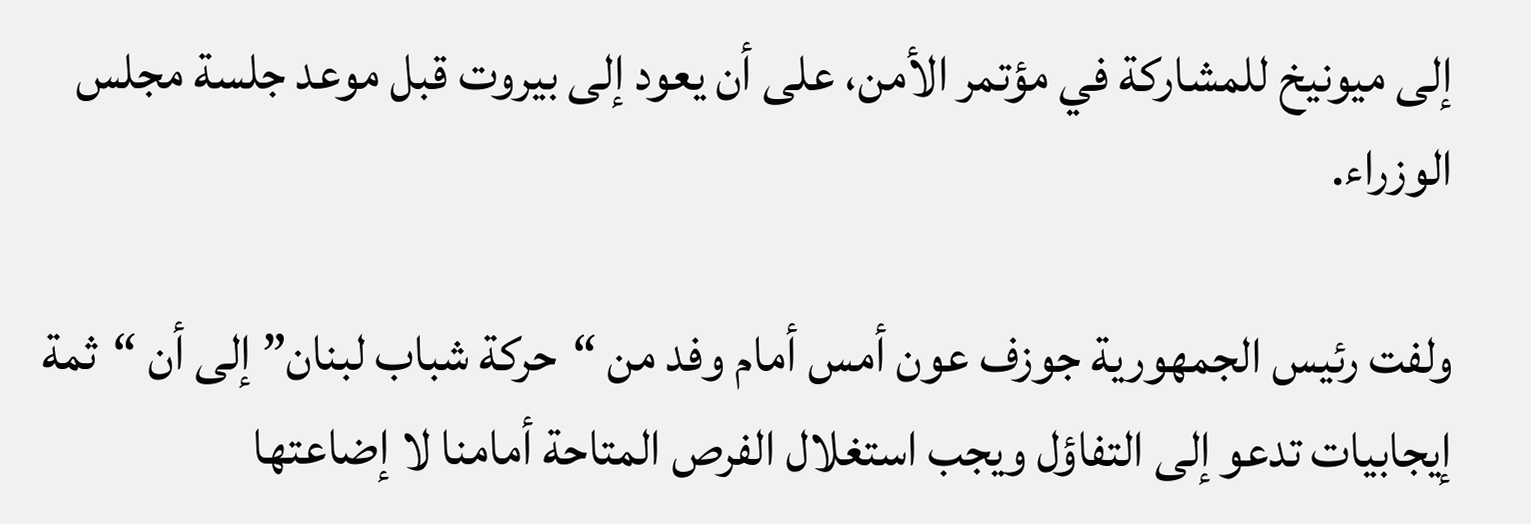إلى ميونيخ للمشاركة في مؤتمر الأمن، على أن يعود إلى بيروت قبل موعد جلسة مجلس الوزراء.

ولفت رئيس الجمهورية جوزف عون أمس أمام وفد من “حركة شباب لبنان” إلى أن “ثمة إيجابيات تدعو إلى التفاؤل ويجب استغلال الفرص المتاحة أمامنا لا إضاعتها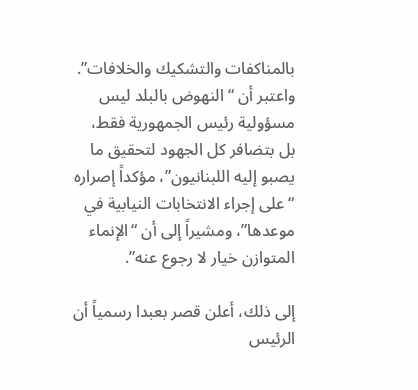بالمناكفات والتشكيك والخلافات”. واعتبر أن “النهوض بالبلد ليس مسؤولية رئيس الجمهورية فقط، بل بتضافر كل الجهود لتحقيق ما يصبو إليه اللبنانيون”، مؤكداً إصراره “على إجراء الانتخابات النيابية في موعدها”، ومشيراً إلى أن “الإنماء المتوازن خيار لا رجوع عنه”.

إلى ذلك، أعلن قصر بعبدا رسمياً أن الرئيس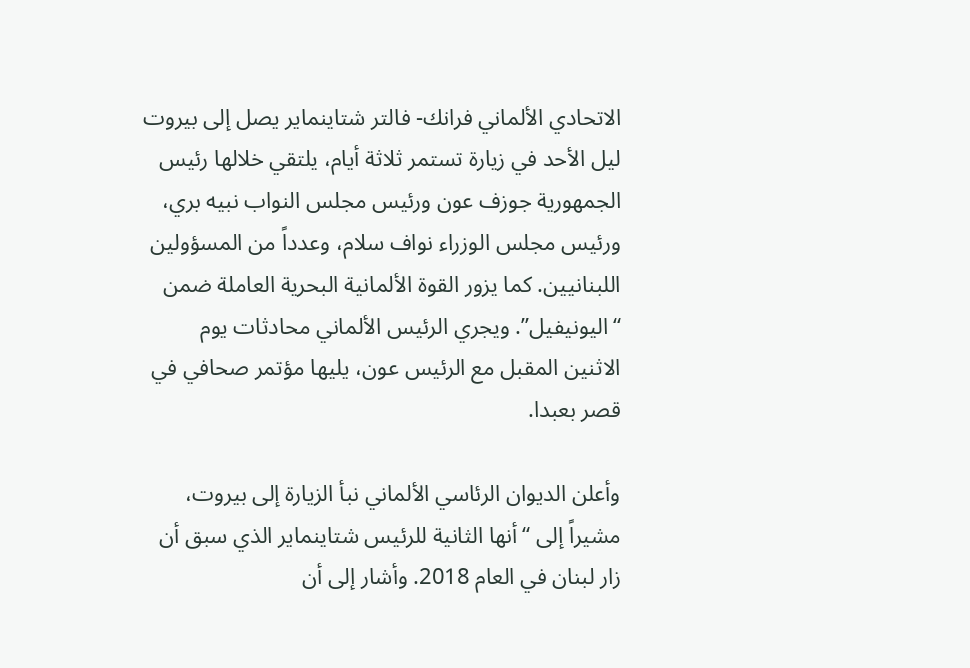الاتحادي الألماني فرانك- فالتر شتاينماير يصل إلى بيروت ليل الأحد في زيارة تستمر ثلاثة أيام، يلتقي خلالها رئيس الجمهورية جوزف عون ورئيس مجلس النواب نبيه بري، ورئيس مجلس الوزراء نواف سلام، وعدداً من المسؤولين اللبنانيين. كما يزور القوة الألمانية البحرية العاملة ضمن “اليونيفيل”. ويجري الرئيس الألماني محادثات يوم الاثنين المقبل مع الرئيس عون، يليها مؤتمر صحافي في قصر بعبدا.

وأعلن الديوان الرئاسي الألماني نبأ الزيارة إلى بيروت، مشيراً إلى “أنها الثانية للرئيس شتاينماير الذي سبق أن زار لبنان في العام 2018. وأشار إلى أن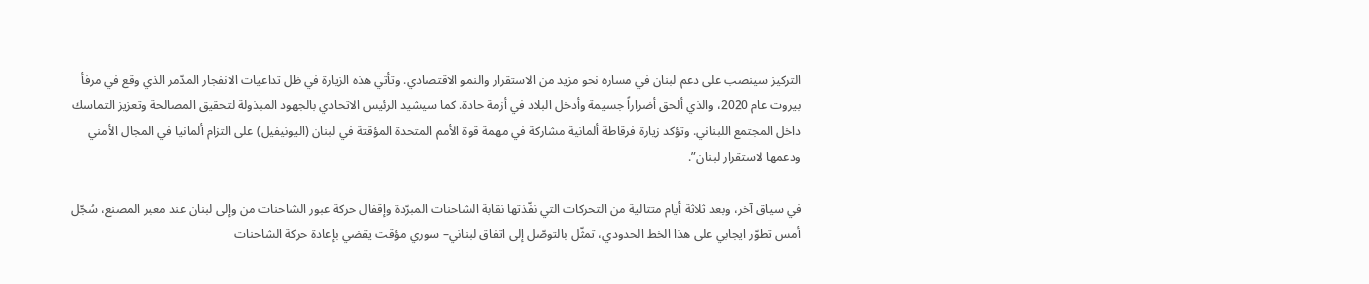التركيز سينصب على دعم لبنان في مساره نحو مزيد من الاستقرار والنمو الاقتصادي. وتأتي هذه الزيارة في ظل تداعيات الانفجار المدّمر الذي وقع في مرفأ بيروت عام 2020، والذي ألحق أضراراً جسيمة وأدخل البلاد في أزمة حادة. كما سيشيد الرئيس الاتحادي بالجهود المبذولة لتحقيق المصالحة وتعزيز التماسك داخل المجتمع اللبناني. وتؤكد زيارة فرقاطة ألمانية مشاركة في مهمة قوة الأمم المتحدة المؤقتة في لبنان (اليونيفيل) على التزام ألمانيا في المجال الأمني ودعمها لاستقرار لبنان”.

في سياق آخر، وبعد ثلاثة أيام متتالية من التحركات التي نفّذتها نقابة الشاحنات المبرّدة وإقفال حركة عبور الشاحنات من وإلى لبنان عند معبر المصنع، سُجّل أمس تطوّر ايجابي على هذا الخط الحدودي، تمثّل بالتوصّل إلى اتفاق لبناني– سوري مؤقت يقضي بإعادة حركة الشاحنات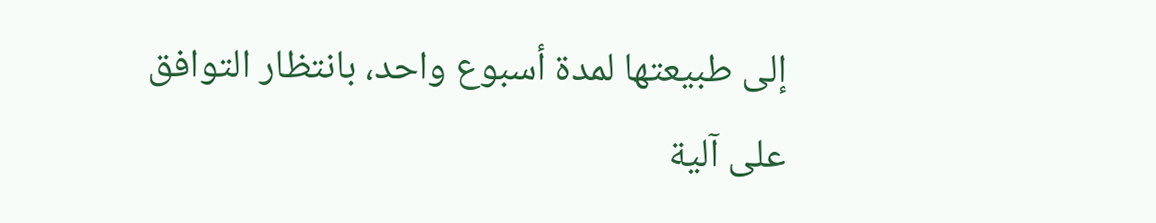إلى طبيعتها لمدة أسبوع واحد، بانتظار التوافق على آلية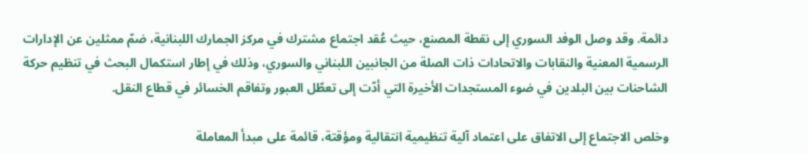دائمة. وقد وصل الوفد السوري إلى نقطة المصنع، حيث عُقد اجتماع مشترك في مركز الجمارك اللبنانية، ضمّ ممثلين عن الإدارات الرسمية المعنية والنقابات والاتحادات ذات الصلة من الجانبين اللبناني والسوري، وذلك في إطار استكمال البحث في تنظيم حركة الشاحنات بين البلدين في ضوء المستجدات الأخيرة التي أدّت إلى تعطّل العبور وتفاقم الخسائر في قطاع النقل.

وخلص الاجتماع إلى الاتفاق على اعتماد آلية تنظيمية انتقالية ومؤقتة، قائمة على مبدأ المعاملة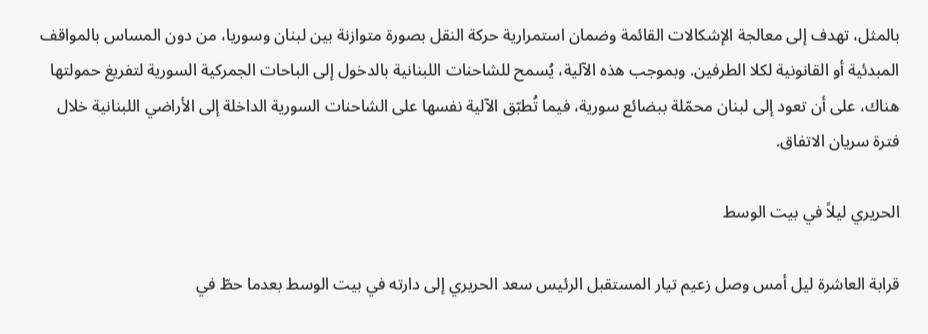بالمثل، تهدف إلى معالجة الإشكالات القائمة وضمان استمرارية حركة النقل بصورة متوازنة بين لبنان وسوريا، من دون المساس بالمواقف المبدئية أو القانونية لكلا الطرفين. وبموجب هذه الآلية، يُسمح للشاحنات اللبنانية بالدخول إلى الباحات الجمركية السورية لتفريغ حمولتها هناك، على أن تعود إلى لبنان محمّلة ببضائع سورية، فيما تُطبّق الآلية نفسها على الشاحنات السورية الداخلة إلى الأراضي اللبنانية خلال فترة سريان الاتفاق.

الحريري ليلاً في بيت الوسط

قرابة العاشرة ليل أمس وصل زعيم تيار المستقبل الرئيس سعد الحريري إلى دارته في بيت الوسط بعدما حطّ في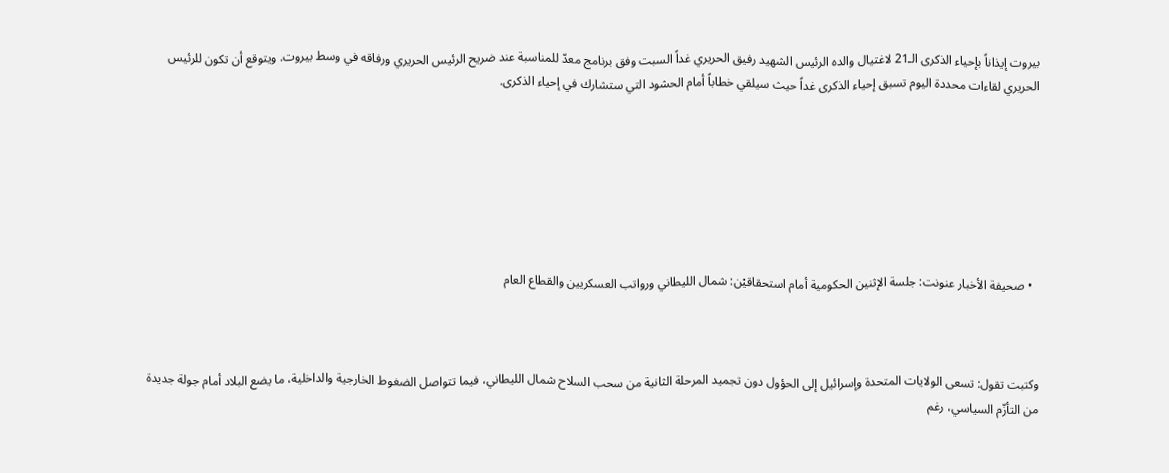بيروت إيذاناً بإحياء الذكرى الـ21 لاغتيال والده الرئيس الشهيد رفيق الحريري غداً السبت وفق برنامج معدّ للمناسبة عند ضريح الرئيس الحريري ورفاقه في وسط بيروت. ويتوقع أن تكون للرئيس الحريري لقاءات محددة اليوم تسبق إحياء الذكرى غداً حيث سيلقي خطاباً أمام الحشود التي ستشارك في إحياء الذكرى.







  • صحيفة الأخبار عنونت: جلسة الإثنين الحكومية أمام استحقاقيْن: شمال الليطاني ورواتب العسكريين والقطاع العام



وكتبت تقول: تسعى الولايات المتحدة وإسرائيل إلى الحؤول دون تجميد المرحلة الثانية من سحب السلاح شمال الليطاني، فيما تتواصل الضغوط الخارجية والداخلية، ما يضع البلاد أمام جولة جديدة من التأزّم السياسي، رغم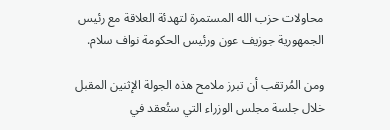محاولات حزب الله المستمرة لتهدئة العلاقة مع رئيس الجمهورية جوزيف عون ورئيس الحكومة نواف سلام.

ومن المُرتقب أن تبرز ملامح هذه الجولة الإثنين المقبل خلال جلسة مجلس الوزراء التي ستُعقد في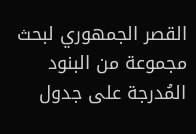القصر الجمهوري لبحث مجموعة من البنود المُدرجة على جدول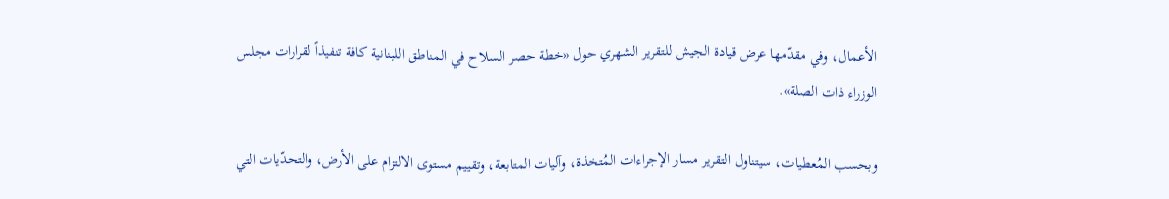الأعمال، وفي مقدّمها عرض قيادة الجيش للتقرير الشهري حول «خطة حصر السلاح في المناطق اللبنانية كافة تنفيذاً لقرارات مجلس الوزراء ذات الصلة».

وبحسب المُعطيات، سيتناول التقرير مسار الإجراءات المُتخذة، وآليات المتابعة، وتقييم مستوى الالتزام على الأرض، والتحدّيات التي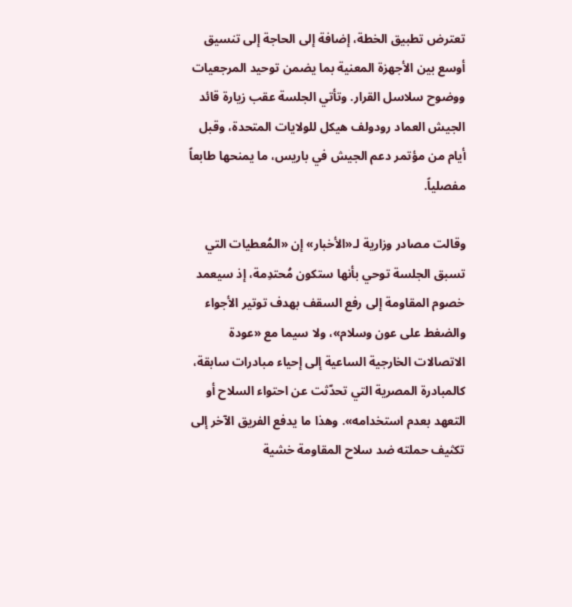تعترض تطبيق الخطة، إضافة إلى الحاجة إلى تنسيق أوسع بين الأجهزة المعنية بما يضمن توحيد المرجعيات ووضوح سلاسل القرار. وتأتي الجلسة عقب زيارة قائد الجيش العماد رودولف هيكل للولايات المتحدة، وقبل أيام من مؤتمر دعم الجيش في باريس، ما يمنحها طابعاً مفصلياً.

وقالت مصادر وزارية لـ«الأخبار» إن «المُعطيات التي تسبق الجلسة توحي بأنها ستكون مُحتدِمة، إذ سيعمد خصوم المقاومة إلى رفع السقف بهدف توتير الأجواء والضغط على عون وسلام»، ولا سيما مع «عودة الاتصالات الخارجية الساعية إلى إحياء مبادرات سابقة، كالمبادرة المصرية التي تحدّثت عن احتواء السلاح أو التعهد بعدم استخدامه». وهذا ما يدفع الفريق الآخر إلى تكثيف حملته ضد سلاح المقاومة خشية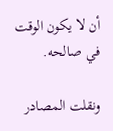أن لا يكون الوقت في صالحه.

ونقلت المصادر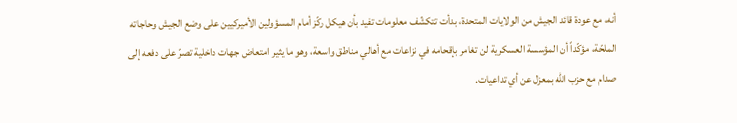أنه، مع عودة قائد الجيش من الولايات المتحدة، بدأت تتكشّف معلومات تفيد بأن هيكل ركّز أمام المسؤولين الأميركيين على وضع الجيش وحاجاته الملحّة، مؤكّداً أن المؤسسة العسكرية لن تغامر بإقحامه في نزاعات مع أهالي مناطق واسعة، وهو ما يثير امتعاض جهات داخلية تصرّ على دفعه إلى صدام مع حزب الله بمعزل عن أي تداعيات.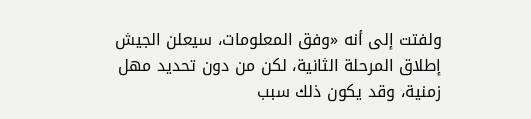ولفتت إلى أنه «وفق المعلومات، سيعلن الجيش إطلاق المرحلة الثانية، لكن من دون تحديد مهل زمنية، وقد يكون ذلك سبب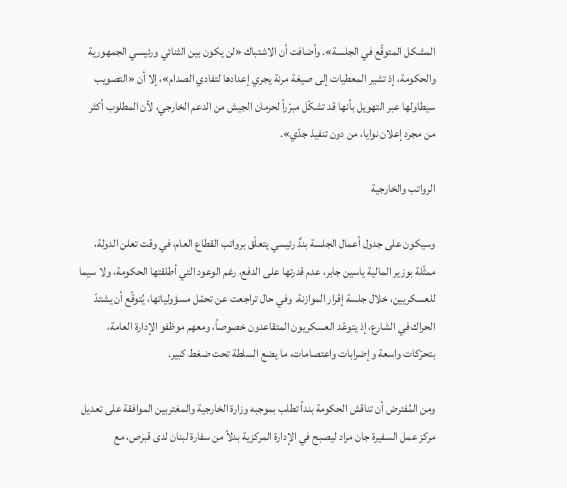المشكل المتوقّع في الجلسة». وأضافت أن الاشتباك «لن يكون بين الثنائي ورئيسي الجمهورية والحكومة، إذ تشير المعطيات إلى صيغة مرنة يجري إعدادها لتفادي الصدام»، إلا أن «التصويب سيطاولها عبر التهويل بأنها قد تشكّل مبرّراً لحرمان الجيش من الدعم الخارجي، لأن المطلوب أكثر من مجرد إعلان نوايا، من دون تنفيذ جدّي».

الرواتب والخارجية

وسيكون على جدول أعمال الجلسة بندٌ رئيسي يتعلّق برواتب القطاع العام، في وقت تعلن الدولة، ممثّلة بوزير المالية ياسين جابر، عدم قدرتها على الدفع، رغم الوعود التي أطلقتها الحكومة، ولا سيما للعسكريين، خلال جلسة إقرار الموازنة. وفي حال تراجعت عن تحمّل مسؤولياتها، يُتوقّع أن يشتدّ الحراك في الشارع، إذ يتوعّد العسكريون المتقاعدون خصوصاً، ومعهم موظفو الإدارة العامة، بتحرّكات واسعة وإضرابات واعتصامات، ما يضع السلطة تحت ضغط كبير.

ومن المُفترض أن تناقش الحكومة بنداً تطلب بموجبه وزارة الخارجية والمغتربين الموافقة على تعديل مركز عمل السفيرة جان مراد ليصبح في الإدارة المركزية بدلاً من سفارة لبنان لدى قبرص، مع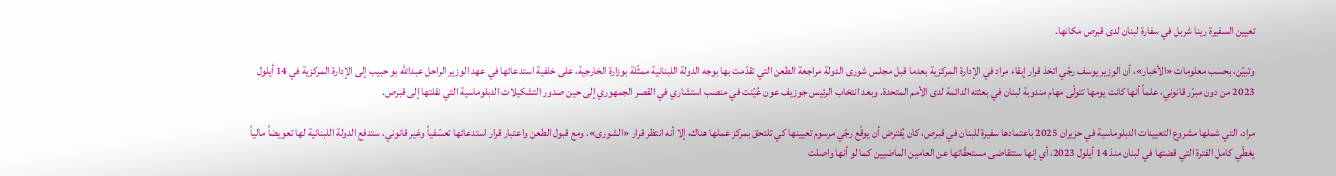تعيين السفيرة رينا شربل في سفارة لبنان لدى قبرص مكانها.

وتبيّن، بحسب معلومات «الأخبار»، أن الوزير يوسف رجّي اتخذ قرار إبقاء مراد في الإدارة المركزية بعدما قبل مجلس شورى الدولة مراجعة الطعن التي تقدّمت بها بوجه الدولة اللبنانية ممثّلة بوزارة الخارجية، على خلفية استدعائها في عهد الوزير الراحل عبدالله بو حبيب إلى الإدارة المركزية في 14 أيلول 2023 من دون مبرّر قانوني، علماً أنها كانت يومها تتولّى مهام مندوبة لبنان في بعثته الدائمة لدى الأمم المتحدة. وبعد انتخاب الرئيس جوزيف عون عُيّنت في منصب استشاري في القصر الجمهوري إلى حين صدور التشكيلات الدبلوماسية التي نقلتها إلى قبرص.

مراد، التي شملها مشروع التعيينات الدبلوماسية في حزيران 2025 باعتمادها سفيرة للبنان في قبرص، كان يُفترض أن يوقّع رجّي مرسوم تعيينها كي تلتحق بمركز عملها هناك، إلا أنه انتظر قرار «الشورى». ومع قبول الطعن واعتبار قرار استدعائها تعسّفياً وغير قانوني، ستدفع الدولة اللبنانية لها تعويضاً مالياً يغطّي كامل الفترة التي قضتها في لبنان منذ 14 أيلول 2023، أي إنها ستتقاضى مستحقّاتها عن العامين الماضيين كما لو أنها واصلت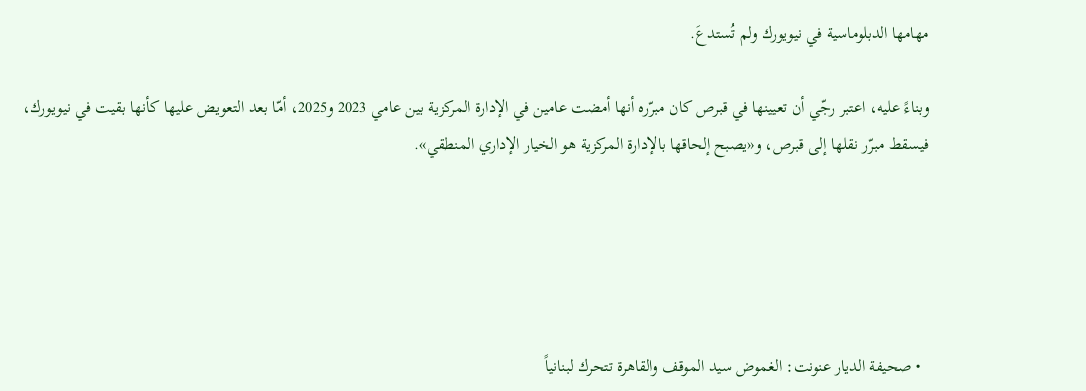مهامها الدبلوماسية في نيويورك ولم تُستدعَ.

وبناءً عليه، اعتبر رجّي أن تعيينها في قبرص كان مبرّره أنها أمضت عامين في الإدارة المركزية بين عامي 2023 و2025، أمّا بعد التعويض عليها كأنها بقيت في نيويورك، فيسقط مبرّر نقلها إلى قبرص، و«يصبح إلحاقها بالإدارة المركزية هو الخيار الإداري المنطقي».





  • صحيفة الديار عنونت: الغموض سيد الموقف والقاهرة تتحرك لبنانياً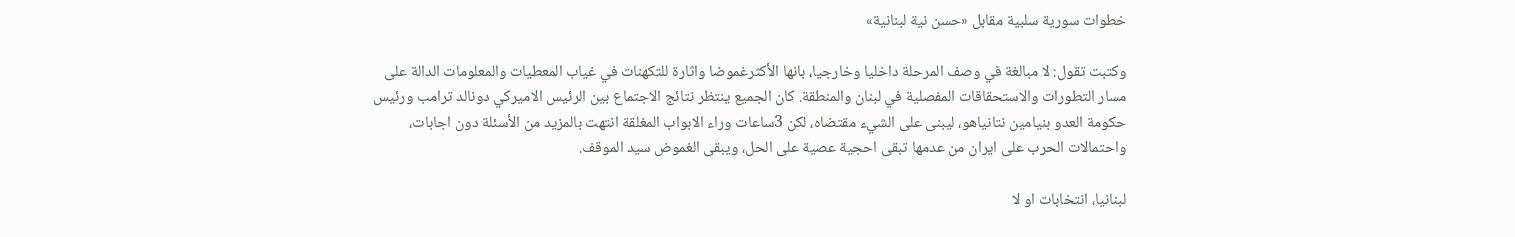خطوات سورية سلبية مقابل «حسن نية لبنانية»

وكتبت تقول: لا مبالغة في وصف المرحلة داخليا وخارجيا، بانها الأكثرغموضا واثارة للتكهنات في غياب المعطيات والمعلومات الدالة على مسار التطورات والاستحقاقات المفصلية في لبنان والمنطقة. كان الجميع ينتظر نتائج الاجتماع بين الرئيس الاميركي دونالد ترامب ورئيس حكومة العدو بنيامين نتانياهو، ليبنى على الشيء مقتضاه، لكن 3ساعات وراء الابواب المغلقة انتهت بالمزيد من الأسئلة دون اجابات، واحتمالات الحرب على ايران من عدمها تبقى احجية عصية على الحل، ويبقى الغموض سيد الموقف.

لبنانيا، انتخابات او لا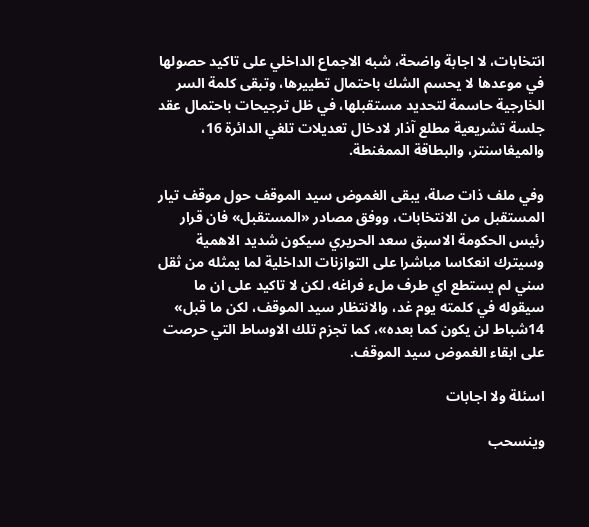انتخابات، لا اجابة واضحة، شبه الاجماع الداخلي على تاكيد حصولها في موعدها لا يحسم الشك باحتمال تطييرها، وتبقى كلمة السر الخارجية حاسمة لتحديد مستقبلها، في ظل ترجيحات باحتمال عقد جلسة تشريعية مطلع آذار لادخال تعديلات تلغي الدائرة 16، والميغاسنتر، والبطاقة الممغنطة.

وفي ملف ذات صلة، يبقى الغموض سيد الموقف حول موقف تيار المستقبل من الانتخابات، ووفق مصادر «المستقبل» فان قرار رئيس الحكومة الاسبق سعد الحريري سيكون شديد الاهمية وسيترك انعكاسا مباشرا على التوازنات الداخلية لما يمثله من ثقل سني لم يستطع اي طرف ملء فراغه، لكن لا تاكيد على ان ما سيقوله في كلمته يوم غد، والانتظار سيد الموقف، لكن ما قبل» 14شباط لن يكون كما بعده»، كما تجزم تلك الاوساط التي حرصت على ابقاء الغموض سيد الموقف.

اسئلة ولا اجابات

وينسحب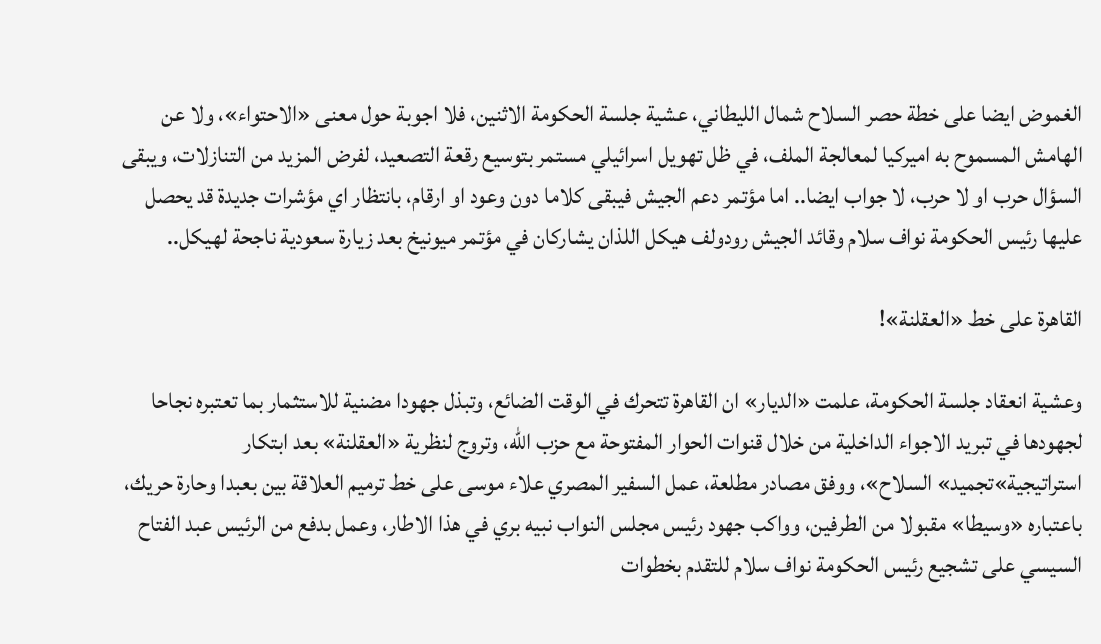الغموض ايضا على خطة حصر السلاح شمال الليطاني، عشية جلسة الحكومة الاثنين، فلا اجوبة حول معنى «الاحتواء»، ولا عن الهامش المسموح به اميركيا لمعالجة الملف، في ظل تهويل اسرائيلي مستمر بتوسيع رقعة التصعيد، لفرض المزيد من التنازلات، ويبقى السؤال حرب او لا حرب، لا جواب ايضا.. اما مؤتمر دعم الجيش فيبقى كلاما دون وعود او ارقام، بانتظار اي مؤشرات جديدة قد يحصل عليها رئيس الحكومة نواف سلام وقائد الجيش رودولف هيكل اللذان يشاركان في مؤتمر ميونيخ بعد زيارة سعودية ناجحة لهيكل..

القاهرة على خط «العقلنة»!

وعشية انعقاد جلسة الحكومة، علمت «الديار» ان القاهرة تتحرك في الوقت الضائع، وتبذل جهودا مضنية للاستثمار بما تعتبره نجاحا لجهودها في تبريد الاجواء الداخلية من خلال قنوات الحوار المفتوحة مع حزب الله، وتروج لنظرية «العقلنة» بعد ابتكار استراتيجية»تجميد» السلاح»، ووفق مصادر مطلعة، عمل السفير المصري علاء موسى على خط ترميم العلاقة بين بعبدا وحارة حريك، باعتباره «وسيطا» مقبولا من الطرفين، وواكب جهود رئيس مجلس النواب نبيه بري في هذا الاطار، وعمل بدفع من الرئيس عبد الفتاح السيسي على تشجيع رئيس الحكومة نواف سلام للتقدم بخطوات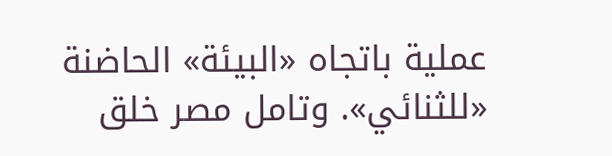عملية باتجاه «البيئة» الحاضنة «للثنائي». وتامل مصر خلق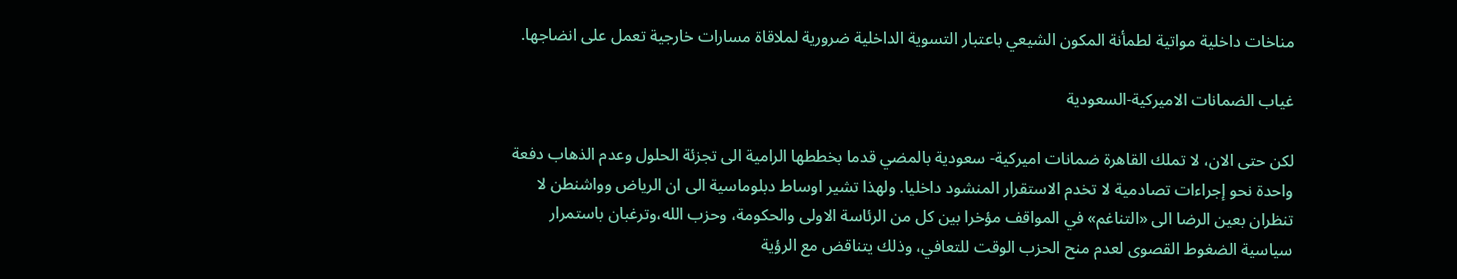مناخات داخلية مواتية لطمأنة المكون الشيعي باعتبار التسوية الداخلية ضرورية لملاقاة مسارات خارجية تعمل على انضاجها.

غياب الضمانات الاميركية-السعودية

لكن حتى الان، لا تملك القاهرة ضمانات اميركية- سعودية بالمضي قدما بخططها الرامية الى تجزئة الحلول وعدم الذهاب دفعة واحدة نحو إجراءات تصادمية لا تخدم الاستقرار المنشود داخليا. ولهذا تشير اوساط دبلوماسية الى ان الرياض وواشنطن لا تنظران بعين الرضا الى «التناغم» في المواقف مؤخرا بين كل من الرئاسة الاولى والحكومة، وحزب الله،وترغبان باستمرار سياسية الضغوط القصوى لعدم منح الحزب الوقت للتعافي، وذلك يتناقض مع الرؤية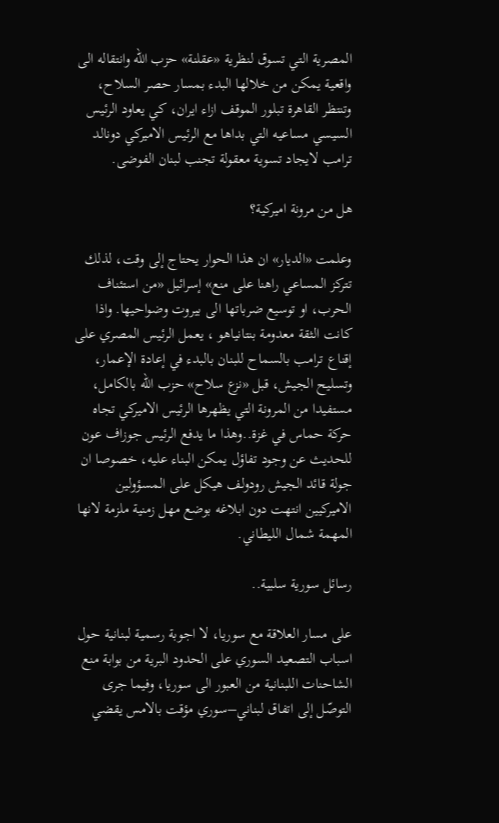المصرية التي تسوق لنظرية «عقلنة» حزب الله وانتقاله الى واقعية يمكن من خلالها البدء بمسار حصر السلاح، وتنتظر القاهرة تبلور الموقف ازاء ايران، كي يعاود الرئيس السيسي مساعيه التي بداها مع الرئيس الاميركي دونالد ترامب لايجاد تسوية معقولة تجنب لبنان الفوضى.

هل من مرونة اميركية؟

وعلمت «الديار» ان هذا الحوار يحتاج إلى وقت، لذلك تتركز المساعي راهنا على منع» إسرائيل «من استئناف الحرب، او توسيع ضرباتها الى بيروت وضواحيها. واذا كانت الثقة معدومة بنتانياهو ، يعمل الرئيس المصري على إقناع ترامب بالسماح للبنان بالبدء في إعادة الإعمار، وتسليح الجيش، قبل «نزع سلاح» حزب الله بالكامل، مستفيدا من المرونة التي يظهرها الرئيس الاميركي تجاه حركة حماس في غزة..وهذا ما يدفع الرئيس جوزاف عون للحديث عن وجود تفاؤل يمكن البناء عليه، خصوصا ان جولة قائد الجيش رودولف هيكل على المسؤولين الاميركيين انتهت دون ابلاغه بوضع مهل زمنية ملزمة لانها المهمة شمال الليطاني.

رسائل سورية سلبية..

على مسار العلاقة مع سوريا، لا اجوبة رسمية لبنانية حول اسباب التصعيد السوري على الحدود البرية من بوابة منع الشاحنات اللبنانية من العبور الى سوريا، وفيما جرى التوصّل إلى اتفاق لبناني–سوري مؤقت بالامس يقضي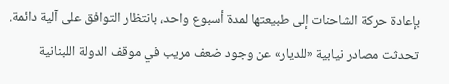بإعادة حركة الشاحنات إلى طبيعتها لمدة أسبوع واحد، بانتظار التوافق على آلية دائمة. تحدثت مصادر نيابية «للديار» عن وجود ضعف مريب في موقف الدولة اللبنانية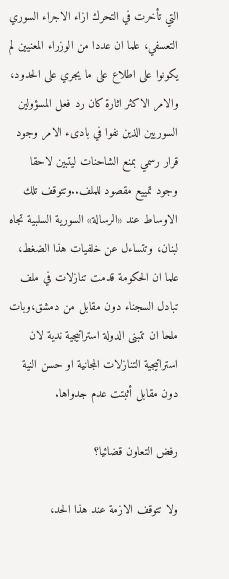التي تأخرت في التحرك ازاء الاجراء السوري التعسفي، علما ان عددا من الوزراء المعنيين لم يكونوا على اطلاع على ما يجري على الحدود، والامر الاكثر اثارة كان رد فعل المسؤولين السوريين الذين نفوا في بادىء الامر وجود قرار رسمي بمنع الشاحنات ليتبين لاحقا وجود تمييع مقصود للملف..وتتوقف تلك الاوساط عند «الرسالة» السورية السلبية تجاه لبنان، وتتساءل عن خلفيات هذا الضغط، علما ان الحكومة قدمت تنازلات في ملف تبادل السجناء دون مقابل من دمشق،وبات ملحا ان تتبنى الدولة استراتيجية ندية لان استراتيجية التنازلات المجانية او حسن النية دون مقابل أثبتت عدم جدواها.

رفض التعاون قضائيا؟

ولا تتوقف الازمة عند هذا الحد،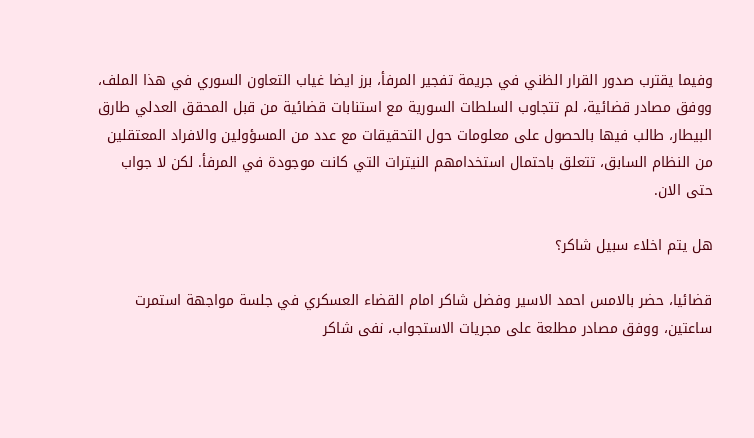وفيما يقترب صدور القرار الظني في جريمة تفجير المرفأ، برز ايضا غياب التعاون السوري في هذا الملف، ووفق مصادر قضائية، لم تتجاوب السلطات السورية مع استنابات قضائية من قبل المحقق العدلي طارق البيطار، طالب فيها بالحصول على معلومات حول التحقيقات مع عدد من المسؤولين والافراد المعتقلين من النظام السابق، تتعلق باحتمال استخدامهم النيترات التي كانت موجودة في المرفأ. لكن لا جواب حتى الان.

هل يتم اخلاء سبيل شاكر؟

قضائيا، حضر بالامس احمد الاسير وفضل شاكر امام القضاء العسكري في جلسة مواجهة استمرت ساعتين، ووفق مصادر مطلعة على مجريات الاستجواب، نفى شاكر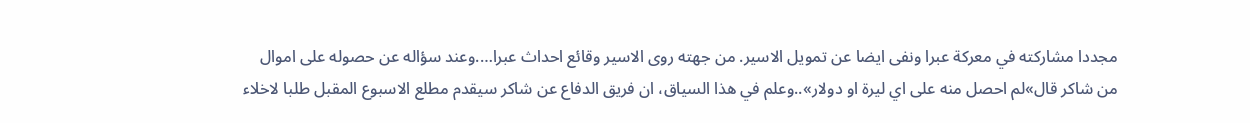مجددا مشاركته في معركة عبرا ونفى ايضا عن تمويل الاسير. من جهته روى الاسير وقائع احداث عبرا….وعند سؤاله عن حصوله على اموال من شاكر قال»لم احصل منه على اي ليرة او دولار»..وعلم في هذا السياق، ان فريق الدفاع عن شاكر سيقدم مطلع الاسبوع المقبل طلبا لاخلاء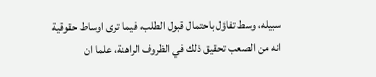سبيله، وسط تفاؤل باحتمال قبول الطلب، فيما ترى اوساط حقوقية انه من الصعب تحقيق ذلك في الظروف الراهنة، علما ان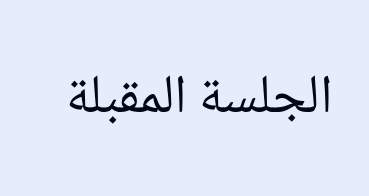الجلسة المقبلة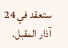ستعقد في 24 آذار المقبل.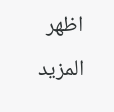اظهر المزيد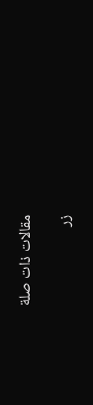مقالات ذات صلة

زر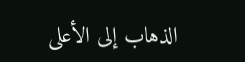الذهاب إلى الأعلى